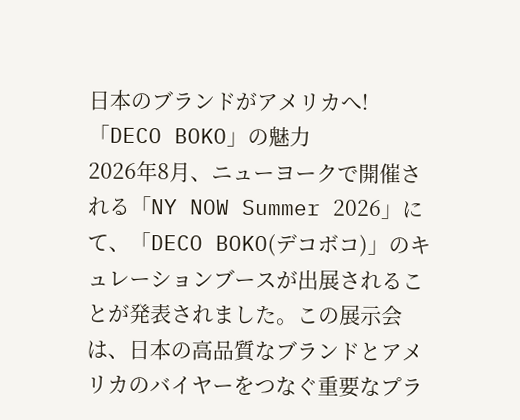日本のブランドがアメリカへ!「DECO BOKO」の魅力
2026年8月、ニューヨークで開催される「NY NOW Summer 2026」にて、「DECO BOKO(デコボコ)」のキュレーションブースが出展されることが発表されました。この展示会は、日本の高品質なブランドとアメリカのバイヤーをつなぐ重要なプラ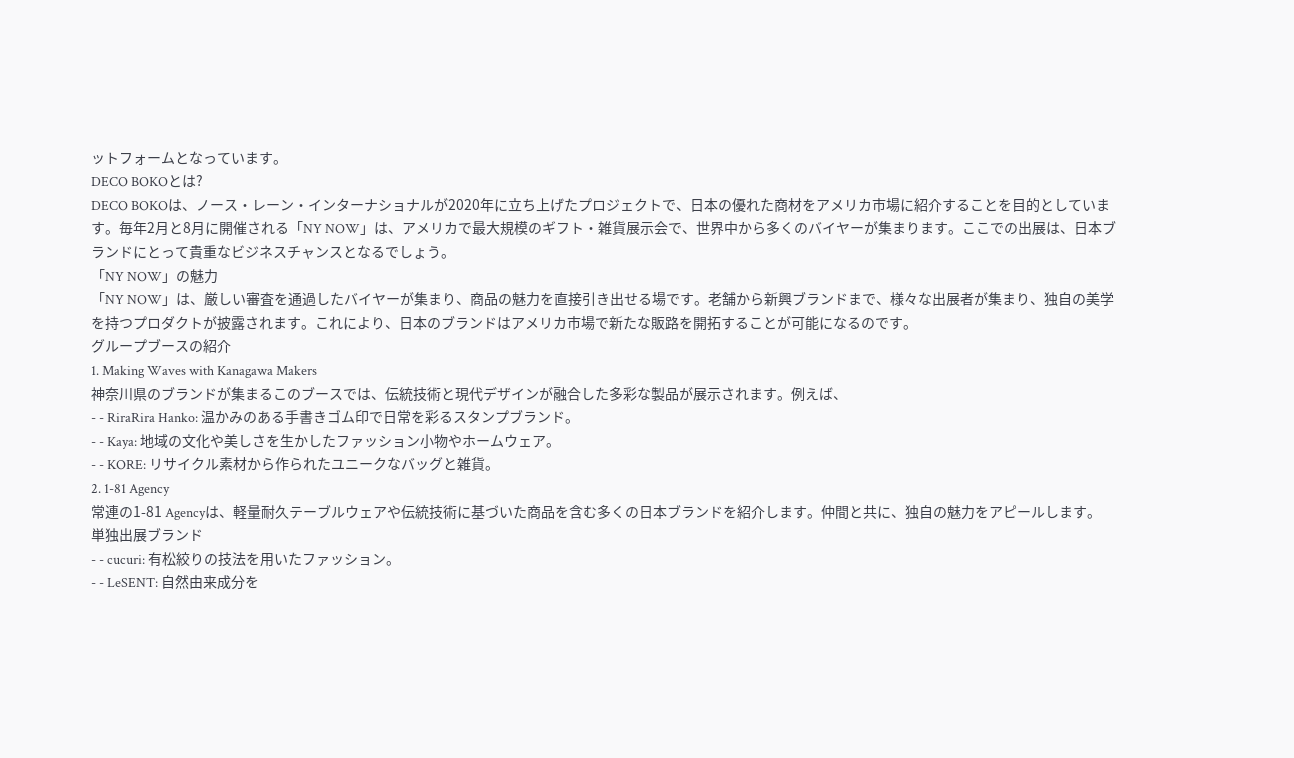ットフォームとなっています。
DECO BOKOとは?
DECO BOKOは、ノース・レーン・インターナショナルが2020年に立ち上げたプロジェクトで、日本の優れた商材をアメリカ市場に紹介することを目的としています。毎年2月と8月に開催される「NY NOW」は、アメリカで最大規模のギフト・雑貨展示会で、世界中から多くのバイヤーが集まります。ここでの出展は、日本ブランドにとって貴重なビジネスチャンスとなるでしょう。
「NY NOW」の魅力
「NY NOW」は、厳しい審査を通過したバイヤーが集まり、商品の魅力を直接引き出せる場です。老舗から新興ブランドまで、様々な出展者が集まり、独自の美学を持つプロダクトが披露されます。これにより、日本のブランドはアメリカ市場で新たな販路を開拓することが可能になるのです。
グループブースの紹介
1. Making Waves with Kanagawa Makers
神奈川県のブランドが集まるこのブースでは、伝統技術と現代デザインが融合した多彩な製品が展示されます。例えば、
- - RiraRira Hanko: 温かみのある手書きゴム印で日常を彩るスタンプブランド。
- - Kaya: 地域の文化や美しさを生かしたファッション小物やホームウェア。
- - KORE: リサイクル素材から作られたユニークなバッグと雑貨。
2. 1-81 Agency
常連の1-81 Agencyは、軽量耐久テーブルウェアや伝統技術に基づいた商品を含む多くの日本ブランドを紹介します。仲間と共に、独自の魅力をアピールします。
単独出展ブランド
- - cucuri: 有松絞りの技法を用いたファッション。
- - LeSENT: 自然由来成分を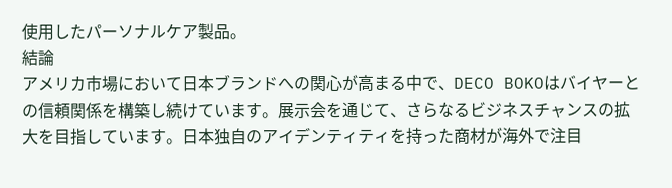使用したパーソナルケア製品。
結論
アメリカ市場において日本ブランドへの関心が高まる中で、DECO BOKOはバイヤーとの信頼関係を構築し続けています。展示会を通じて、さらなるビジネスチャンスの拡大を目指しています。日本独自のアイデンティティを持った商材が海外で注目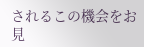されるこの機会をお見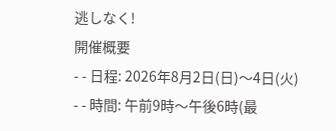逃しなく!
開催概要
- - 日程: 2026年8月2日(日)〜4日(火)
- - 時間: 午前9時〜午後6時(最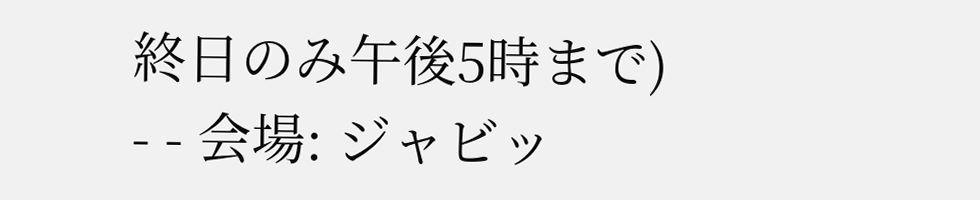終日のみ午後5時まで)
- - 会場: ジャビッ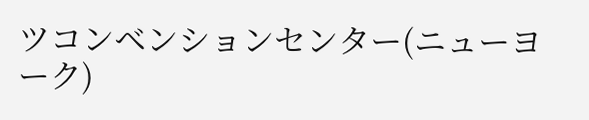ツコンベンションセンター(ニューヨーク)